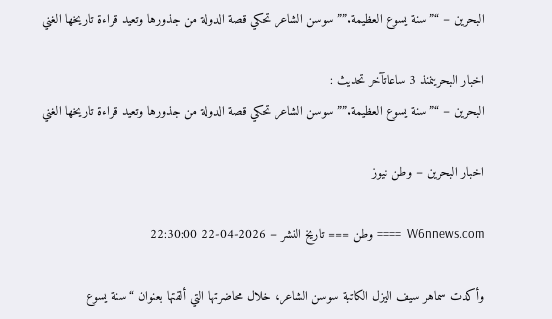البحرين – “”سنة يسوع العظيمة.”” سوسن الشاعر تحكي قصة الدولة من جذورها وتعيد قراءة تاريخها الغني

اخبار البحرينمنذ 3 ساعاتآخر تحديث :
البحرين – “”سنة يسوع العظيمة.”” سوسن الشاعر تحكي قصة الدولة من جذورها وتعيد قراءة تاريخها الغني

اخبار البحرين – وطن نيوز

W6nnews.com  ==== وطن === تاريخ النشر – 2026-04-22 22:30:00

وأكدت سماهر سيف اليزل الكاتبة سوسن الشاعر، خلال محاضرتها التي ألقتها بعنوان “سنة يسوع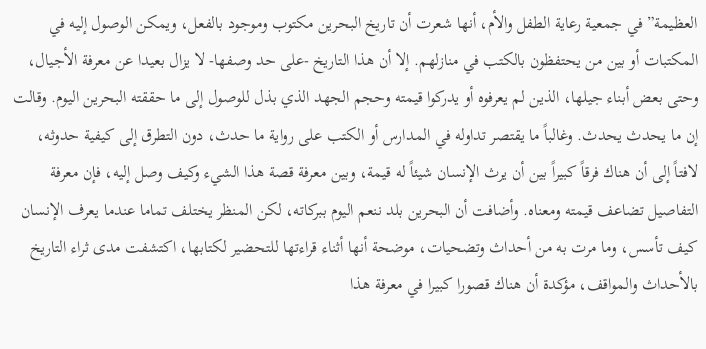العظيمة” في جمعية رعاية الطفل والأم، أنها شعرت أن تاريخ البحرين مكتوب وموجود بالفعل، ويمكن الوصول إليه في المكتبات أو بين من يحتفظون بالكتب في منازلهم. إلا أن هذا التاريخ -على حد وصفها- لا يزال بعيدا عن معرفة الأجيال، وحتى بعض أبناء جيلها، الذين لم يعرفوه أو يدركوا قيمته وحجم الجهد الذي بذل للوصول إلى ما حققته البحرين اليوم. وقالت إن ما يحدث يحدث. وغالباً ما يقتصر تداوله في المدارس أو الكتب على رواية ما حدث، دون التطرق إلى كيفية حدوثه، لافتاً إلى أن هناك فرقاً كبيراً بين أن يرث الإنسان شيئاً له قيمة، وبين معرفة قصة هذا الشيء وكيف وصل إليه، فإن معرفة التفاصيل تضاعف قيمته ومعناه. وأضافت أن البحرين بلد ننعم اليوم ببركاته، لكن المنظر يختلف تماما عندما يعرف الإنسان كيف تأسس، وما مرت به من أحداث وتضحيات، موضحة أنها أثناء قراءتها للتحضير لكتابها، اكتشفت مدى ثراء التاريخ بالأحداث والمواقف، مؤكدة أن هناك قصورا كبيرا في معرفة هذا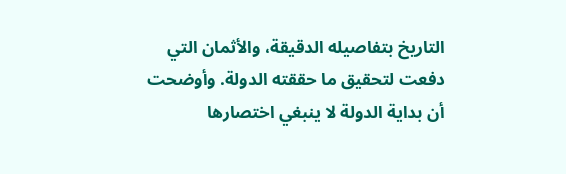التاريخ بتفاصيله الدقيقة، والأثمان التي دفعت لتحقيق ما حققته الدولة. وأوضحت أن بداية الدولة لا ينبغي اختصارها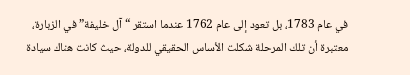في عام 1783، بل تعود إلى عام 1762 عندما استقر “آل خليفة” في الزبارة، معتبرة أن تلك المرحلة شكلت الأساس الحقيقي للدولة، حيث كانت هناك سيادة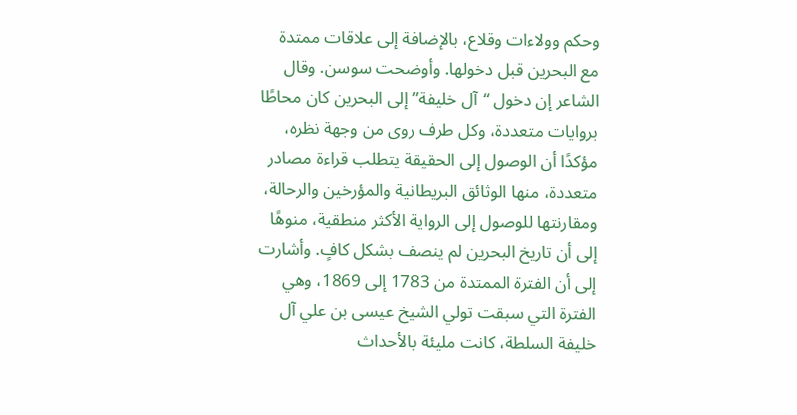وحكم وولاءات وقلاع، بالإضافة إلى علاقات ممتدة مع البحرين قبل دخولها. وأوضحت سوسن. وقال الشاعر إن دخول “آل خليفة” إلى البحرين كان محاطًا بروايات متعددة، وكل طرف روى من وجهة نظره، مؤكدًا أن الوصول إلى الحقيقة يتطلب قراءة مصادر متعددة، منها الوثائق البريطانية والمؤرخين والرحالة، ومقارنتها للوصول إلى الرواية الأكثر منطقية، منوهًا إلى أن تاريخ البحرين لم ينصف بشكل كافٍ. وأشارت إلى أن الفترة الممتدة من 1783 إلى 1869، وهي الفترة التي سبقت تولي الشيخ عيسى بن علي آل خليفة السلطة، كانت مليئة بالأحداث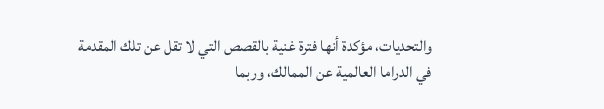والتحديات، مؤكدة أنها فترة غنية بالقصص التي لا تقل عن تلك المقدمة في الدراما العالمية عن الممالك، وربما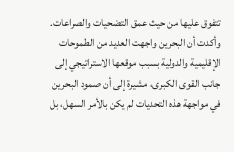تتفوق عليها من حيث عمق التضحيات والصراعات. وأكدت أن البحرين واجهت العديد من الطموحات الإقليمية والدولية بسبب موقعها الاستراتيجي إلى جانب القوى الكبرى، مشيرة إلى أن صمود البحرين في مواجهة هذه التحديات لم يكن بالأمر السهل، بل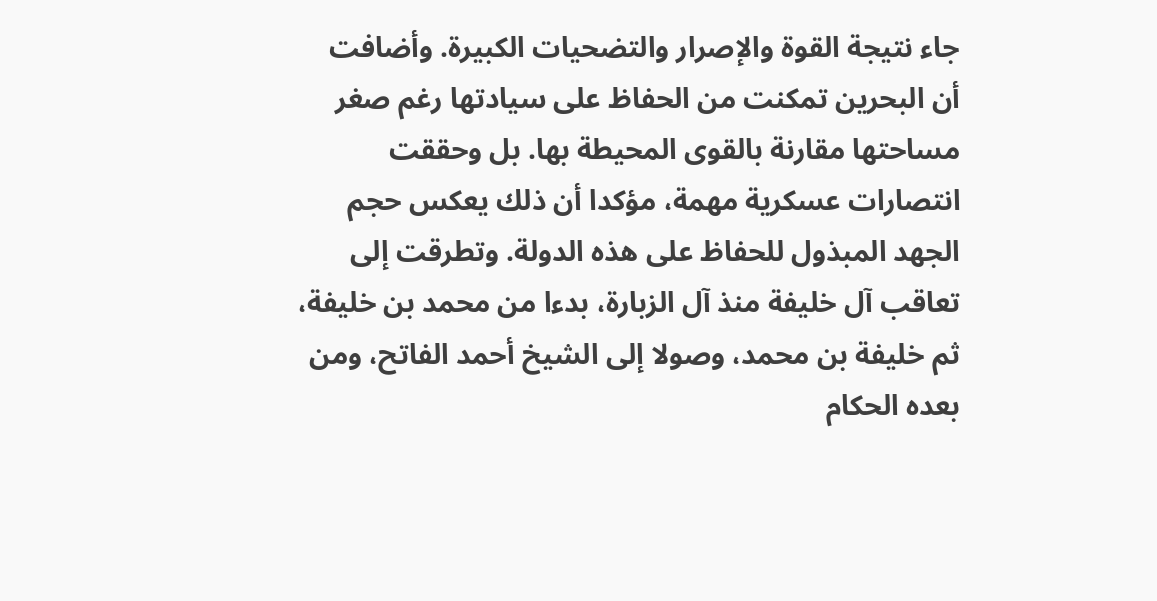جاء نتيجة القوة والإصرار والتضحيات الكبيرة. وأضافت أن البحرين تمكنت من الحفاظ على سيادتها رغم صغر مساحتها مقارنة بالقوى المحيطة بها. بل وحققت انتصارات عسكرية مهمة، مؤكدا أن ذلك يعكس حجم الجهد المبذول للحفاظ على هذه الدولة. وتطرقت إلى تعاقب آل خليفة منذ آل الزبارة، بدءا من محمد بن خليفة، ثم خليفة بن محمد، وصولا إلى الشيخ أحمد الفاتح، ومن بعده الحكام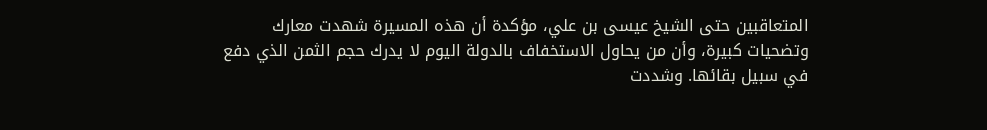المتعاقبين حتى الشيخ عيسى بن علي، مؤكدة أن هذه المسيرة شهدت معارك وتضحيات كبيرة، وأن من يحاول الاستخفاف بالدولة اليوم لا يدرك حجم الثمن الذي دفع في سبيل بقائها. وشددت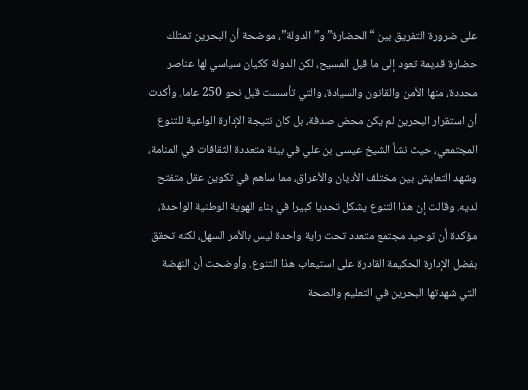على ضرورة التفريق بين “الحضارة” و”الدولة”، موضحة أن البحرين تمتلك حضارة قديمة تعود إلى ما قبل المسيح، لكن الدولة ككيان سياسي لها عناصر محددة، منها الأمن والقانون والسيادة، والتي تأسست قبل نحو 250 عاما. وأكدت أن استقرار البحرين لم يكن محض صدفة، بل كان نتيجة الإدارة الواعية للتنوع المجتمعي، حيث نشأ الشيخ عيسى بن علي في بيئة متعددة الثقافات في المنامة، وشهد التعايش بين مختلف الأديان والأعراق، مما ساهم في تكوين عقل متفتح لديه. وقالت إن هذا التنوع يشكل تحديا كبيرا في بناء الهوية الوطنية الواحدة، مؤكدة أن توحيد مجتمع متعدد تحت راية واحدة ليس بالأمر السهل، لكنه تحقق بفضل الإدارة الحكيمة القادرة على استيعاب هذا التنوع. وأوضحت أن النهضة التي شهدتها البحرين في التعليم والصحة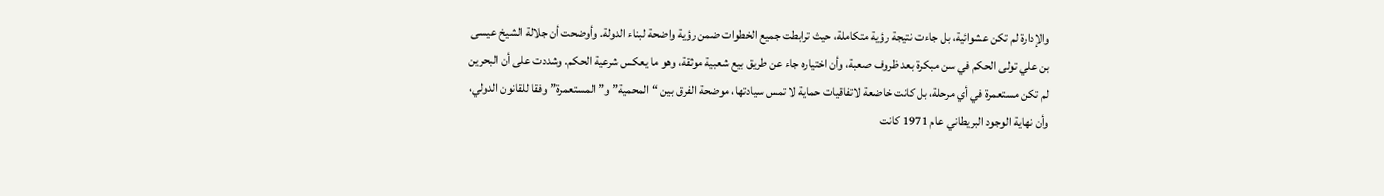والإدارة لم تكن عشوائية، بل جاءت نتيجة رؤية متكاملة، حيث ترابطت جميع الخطوات ضمن رؤية واضحة لبناء الدولة. وأوضحت أن جلالة الشيخ عيسى بن علي تولى الحكم في سن مبكرة بعد ظروف صعبة، وأن اختياره جاء عن طريق بيع شعبية موثقة، وهو ما يعكس شرعية الحكم. وشددت على أن البحرين لم تكن مستعمرة في أي مرحلة، بل كانت خاضعة لاتفاقيات حماية لا تمس سيادتها، موضحة الفرق بين “المحمية” و”المستعمرة” وفقا للقانون الدولي، وأن نهاية الوجود البريطاني عام 1971 كانت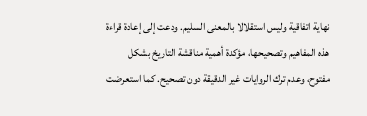نهاية اتفاقية وليس استقلالا بالمعنى السليم. ودعت إلى إعادة قراءة هذه المفاهيم وتصحيحها، مؤكدة أهمية مناقشة التاريخ بشكل مفتوح، وعدم ترك الروايات غير الدقيقة دون تصحيح. كما استعرضت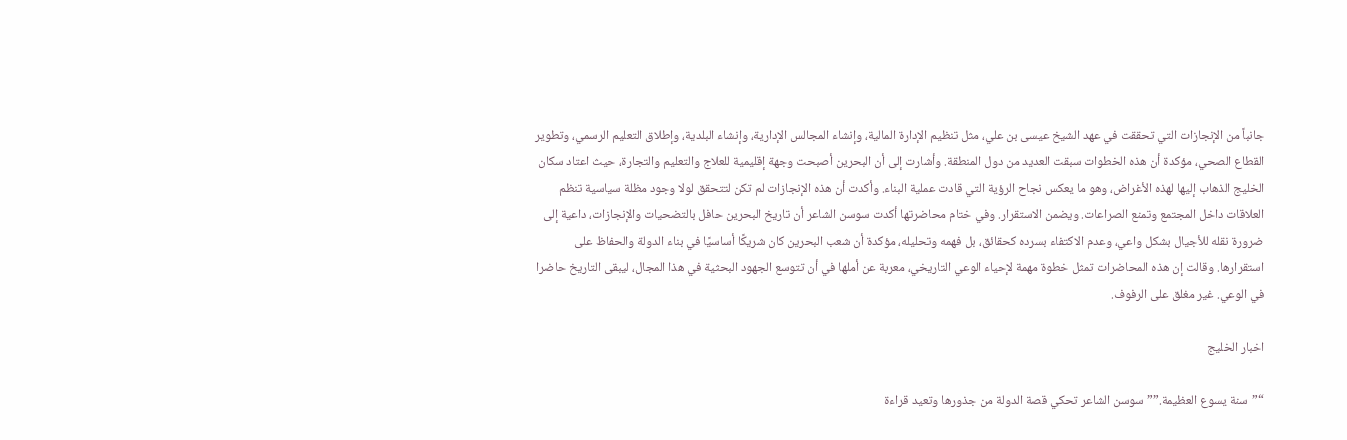جانباً من الإنجازات التي تحققت في عهد الشيخ عيسى بن علي، مثل تنظيم الإدارة المالية، وإنشاء المجالس الإدارية، وإنشاء البلدية، وإطلاق التعليم الرسمي، وتطوير القطاع الصحي، مؤكدة أن هذه الخطوات سبقت العديد من دول المنطقة. وأشارت إلى أن البحرين أصبحت وجهة إقليمية للعلاج والتعليم والتجارة، حيث اعتاد سكان الخليج الذهاب إليها لهذه الأغراض، وهو ما يعكس نجاح الرؤية التي قادت عملية البناء. وأكدت أن هذه الإنجازات لم تكن لتتحقق لولا وجود مظلة سياسية تنظم العلاقات داخل المجتمع وتمنع الصراعات. ويضمن الاستقرار. وفي ختام محاضرتها أكدت سوسن الشاعر أن تاريخ البحرين حافل بالتضحيات والإنجازات، داعية إلى ضرورة نقله للأجيال بشكل واعي، وعدم الاكتفاء بسرده كحقائق، بل فهمه وتحليله، مؤكدة أن شعب البحرين كان شريكًا أساسيًا في بناء الدولة والحفاظ على استقرارها. وقالت إن هذه المحاضرات تمثل خطوة مهمة لإحياء الوعي التاريخي، معربة عن أملها في أن تتوسع الجهود البحثية في هذا المجال، ليبقى التاريخ حاضرا في الوعي. غير مغلق على الرفوف.

اخبار الخليج

“”سنة يسوع العظيمة.”” سوسن الشاعر تحكي قصة الدولة من جذورها وتعيد قراءة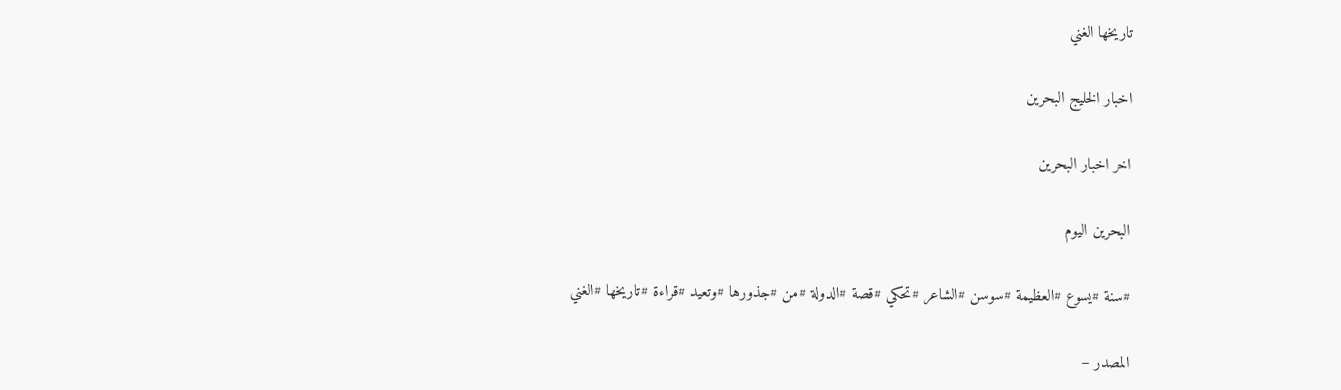تاريخها الغني

اخبار الخليج البحرين

اخر اخبار البحرين

البحرين اليوم

#سنة #يسوع #العظيمة #سوسن #الشاعر #تحكي #قصة #الدولة #من #جذورها #وتعيد #قراءة #تاريخها #الغني

المصدر –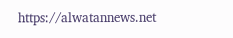https://alwatannews.net